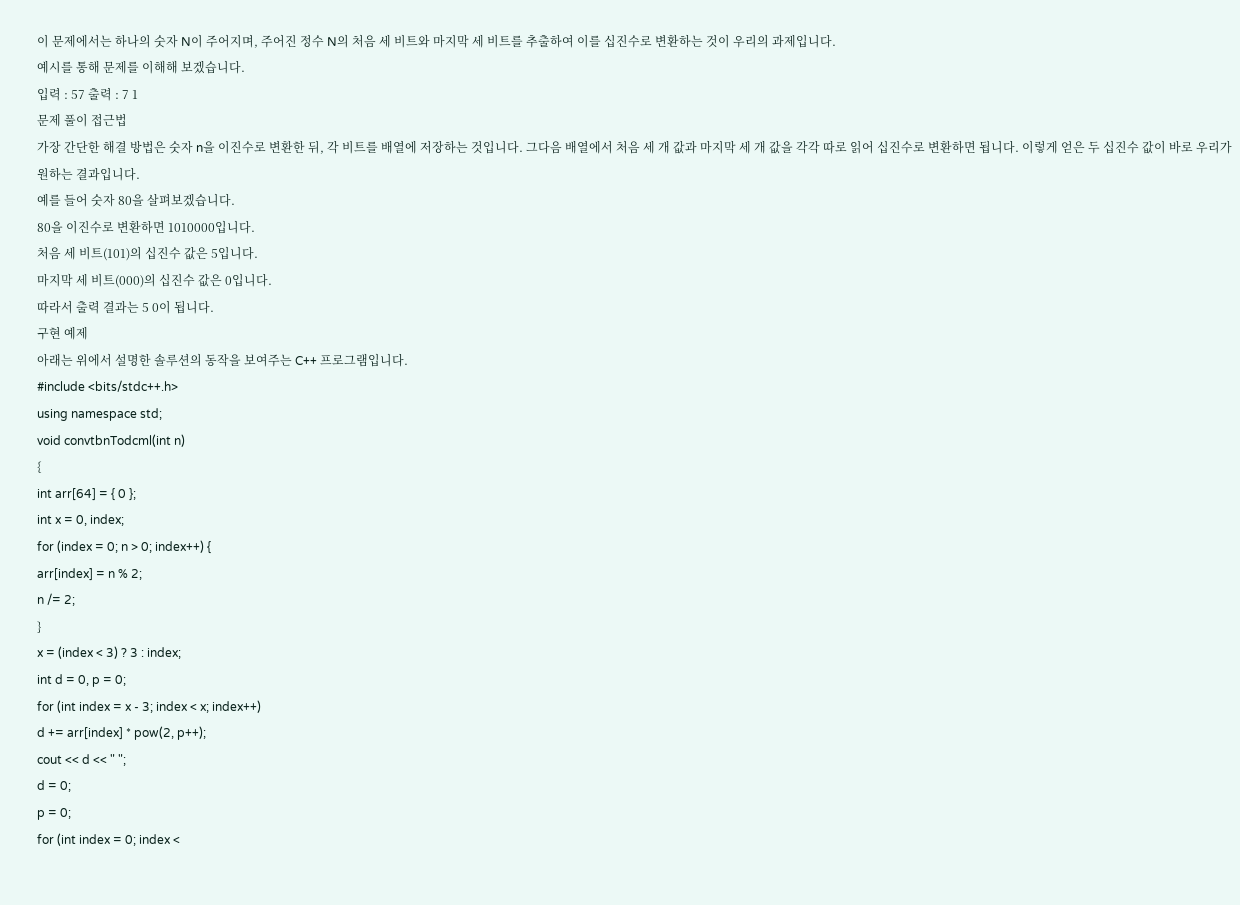이 문제에서는 하나의 숫자 N이 주어지며, 주어진 정수 N의 처음 세 비트와 마지막 세 비트를 추출하여 이를 십진수로 변환하는 것이 우리의 과제입니다.
예시를 통해 문제를 이해해 보겠습니다.
입력 : 57 출력 : 7 1
문제 풀이 접근법
가장 간단한 해결 방법은 숫자 n을 이진수로 변환한 뒤, 각 비트를 배열에 저장하는 것입니다. 그다음 배열에서 처음 세 개 값과 마지막 세 개 값을 각각 따로 읽어 십진수로 변환하면 됩니다. 이렇게 얻은 두 십진수 값이 바로 우리가 원하는 결과입니다.
예를 들어 숫자 80을 살펴보겠습니다.
80을 이진수로 변환하면 1010000입니다.
처음 세 비트(101)의 십진수 값은 5입니다.
마지막 세 비트(000)의 십진수 값은 0입니다.
따라서 출력 결과는 5 0이 됩니다.
구현 예제
아래는 위에서 설명한 솔루션의 동작을 보여주는 C++ 프로그램입니다.
#include <bits/stdc++.h>
using namespace std;
void convtbnTodcml(int n)
{
int arr[64] = { 0 };
int x = 0, index;
for (index = 0; n > 0; index++) {
arr[index] = n % 2;
n /= 2;
}
x = (index < 3) ? 3 : index;
int d = 0, p = 0;
for (int index = x - 3; index < x; index++)
d += arr[index] * pow(2, p++);
cout << d << " ";
d = 0;
p = 0;
for (int index = 0; index <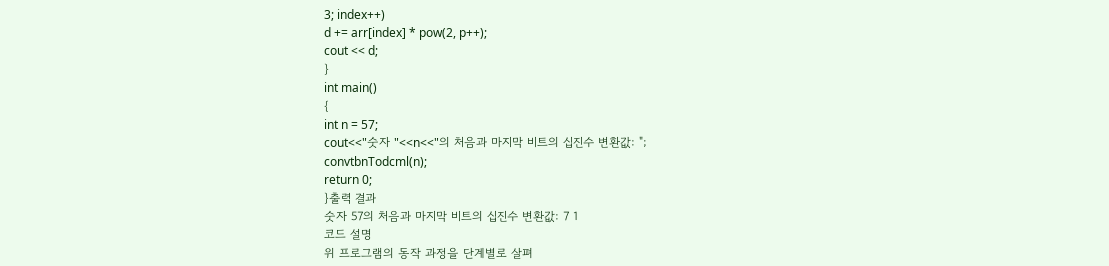3; index++)
d += arr[index] * pow(2, p++);
cout << d;
}
int main()
{
int n = 57;
cout<<"숫자 "<<n<<"의 처음과 마지막 비트의 십진수 변환값: ";
convtbnTodcml(n);
return 0;
}출력 결과
숫자 57의 처음과 마지막 비트의 십진수 변환값: 7 1
코드 설명
위 프로그램의 동작 과정을 단계별로 살펴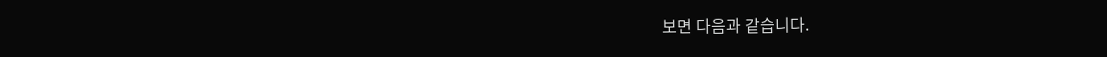보면 다음과 같습니다.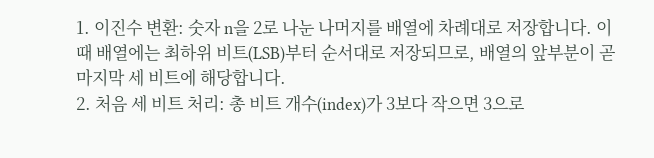1. 이진수 변환: 숫자 n을 2로 나눈 나머지를 배열에 차례대로 저장합니다. 이때 배열에는 최하위 비트(LSB)부터 순서대로 저장되므로, 배열의 앞부분이 곧 마지막 세 비트에 해당합니다.
2. 처음 세 비트 처리: 총 비트 개수(index)가 3보다 작으면 3으로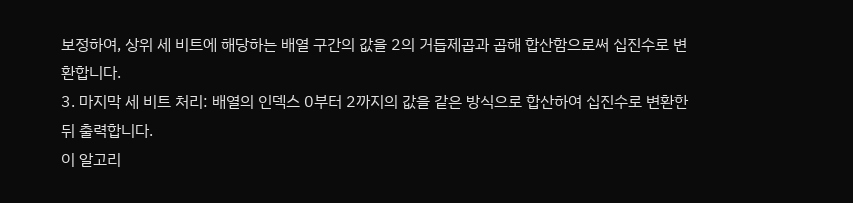보정하여, 상위 세 비트에 해당하는 배열 구간의 값을 2의 거듭제곱과 곱해 합산함으로써 십진수로 변환합니다.
3. 마지막 세 비트 처리: 배열의 인덱스 0부터 2까지의 값을 같은 방식으로 합산하여 십진수로 변환한 뒤 출력합니다.
이 알고리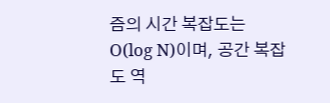즘의 시간 복잡도는 O(log N)이며, 공간 복잡도 역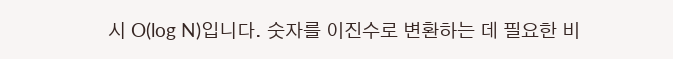시 O(log N)입니다. 숫자를 이진수로 변환하는 데 필요한 비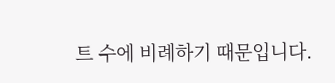트 수에 비례하기 때문입니다.